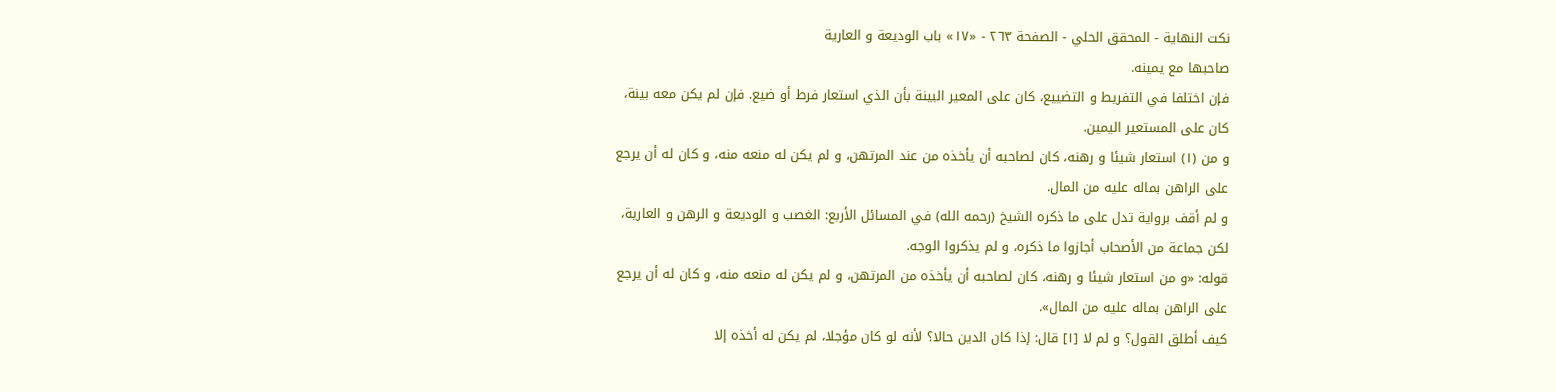نكت النهاية - المحقق الحلي - الصفحة ٢٦٣ - «١٧» باب الوديعة و العارية
صاحبها مع يمينه.
فإن اختلفا في التفريط و التضييع، كان على المعير البينة بأن الذي استعار فرط أو ضيع. فإن لم يكن معه بينة، كان على المستعير اليمين.
و من (١) استعار شيئا و رهنه، كان لصاحبه أن يأخذه من عند المرتهن، و لم يكن له منعه منه، و كان له أن يرجع على الراهن بماله عليه من المال.
و لم أقف برواية تدل على ما ذكره الشيخ (رحمه الله) في المسائل الأربع: الغصب و الوديعة و الرهن و العارية، لكن جماعة من الأصحاب أجازوا ما ذكره، و لم يذكروا الوجه.
قوله: «و من استعار شيئا و رهنه، كان لصاحبه أن يأخذه من المرتهن، و لم يكن له منعه منه، و كان له أن يرجع على الراهن بماله عليه من المال».
كيف أطلق القول؟ و لم لا [١] قال: إذا كان الدين حالا؟ لأنه لو كان مؤجلا، لم يكن له أخذه إلا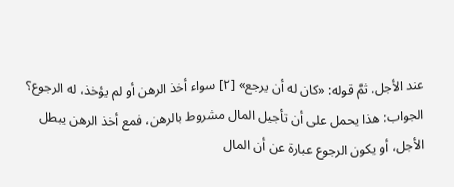عند الأجل. ثمَّ قوله: «كان له أن يرجع» [٢] سواء أخذ الرهن أو لم يؤخذ، له الرجوع؟
الجواب: هذا يحمل على أن تأجيل المال مشروط بالرهن، فمع أخذ الرهن يبطل الأجل، أو يكون الرجوع عبارة عن أن المال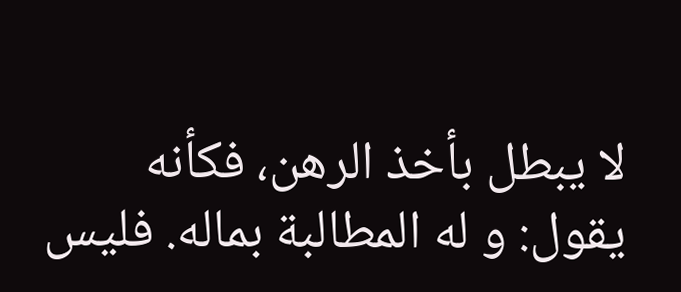لا يبطل بأخذ الرهن، فكأنه يقول: و له المطالبة بماله. فليس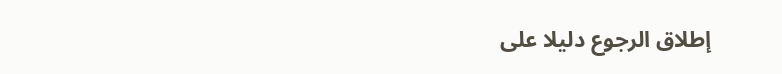إطلاق الرجوع دليلا على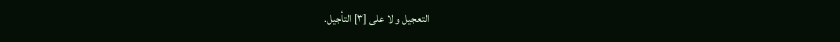التعجيل و لا على [٣] التأجيل.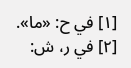[١] في ح: «ما».
[٢] في ر، ش: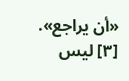«أن يراجع».
[٣] ليس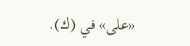«على» في (ك).